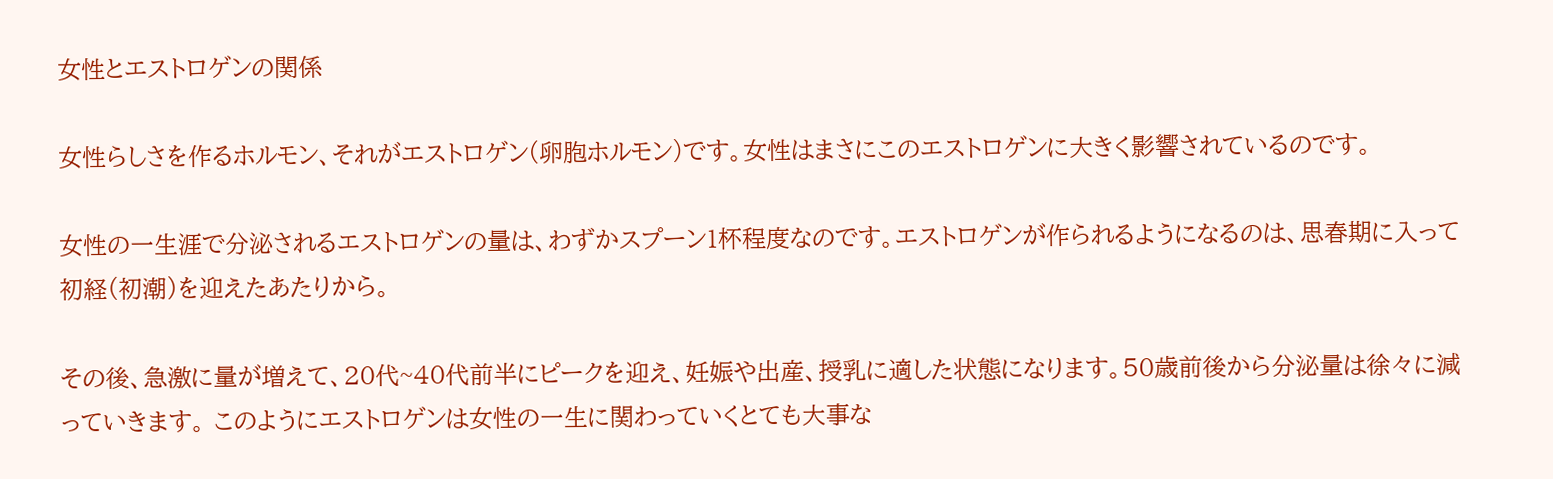女性とエストロゲンの関係

女性らしさを作るホルモン、それがエストロゲン(卵胞ホルモン)です。女性はまさにこのエストロゲンに大きく影響されているのです。

女性の一生涯で分泌されるエストロゲンの量は、わずかスプーン1杯程度なのです。エストロゲンが作られるようになるのは、思春期に入って初経(初潮)を迎えたあたりから。

その後、急激に量が増えて、20代~40代前半にピークを迎え、妊娠や出産、授乳に適した状態になります。50歳前後から分泌量は徐々に減っていきます。 このようにエストロゲンは女性の一生に関わっていくとても大事な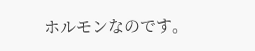ホルモンなのです。